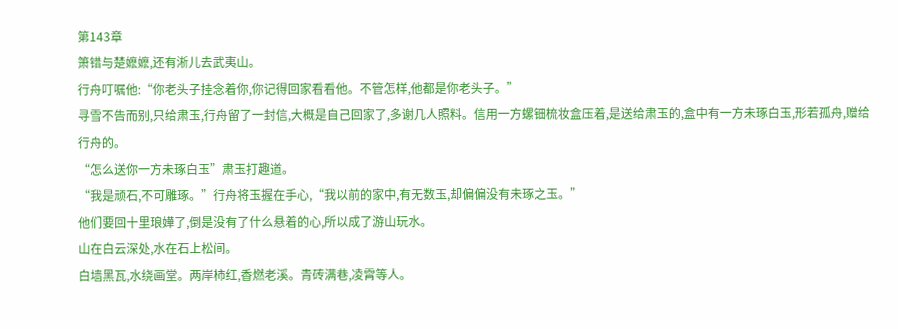第143章
箫错与楚嬷嬷,还有淅儿去武夷山。
行舟叮嘱他:“你老头子挂念着你,你记得回家看看他。不管怎样,他都是你老头子。”
寻雪不告而别,只给肃玉,行舟留了一封信,大概是自己回家了,多谢几人照料。信用一方螺钿梳妆盒压着,是送给肃玉的,盒中有一方未琢白玉,形若孤舟,赠给行舟的。
“怎么送你一方未琢白玉”肃玉打趣道。
“我是顽石,不可雕琢。”行舟将玉握在手心,“我以前的家中,有无数玉,却偏偏没有未琢之玉。”
他们要回十里琅嬅了,倒是没有了什么悬着的心,所以成了游山玩水。
山在白云深处,水在石上松间。
白墙黑瓦,水绕画堂。两岸柿红,香燃老溪。青砖满巷,凌霄等人。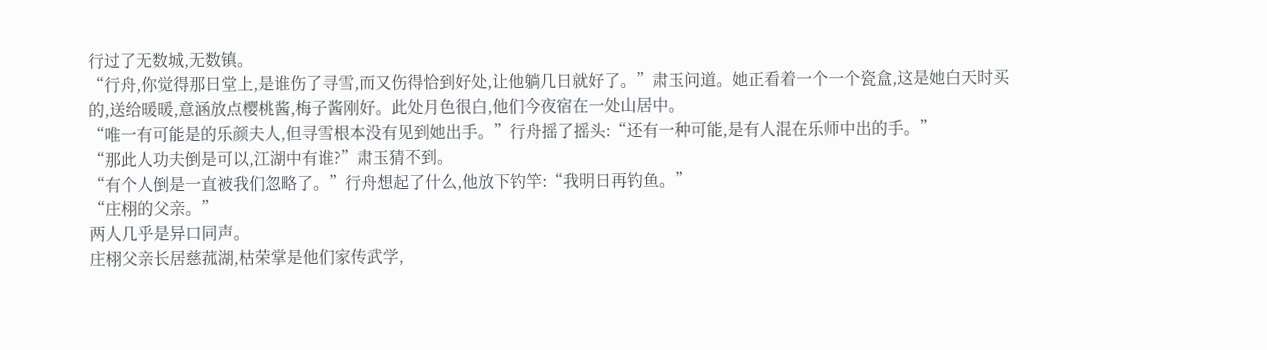行过了无数城,无数镇。
“行舟,你觉得那日堂上,是谁伤了寻雪,而又伤得恰到好处,让他躺几日就好了。”肃玉问道。她正看着一个一个瓷盒,这是她白天时买的,送给暖暖,意涵放点樱桃酱,梅子酱刚好。此处月色很白,他们今夜宿在一处山居中。
“唯一有可能是的乐颜夫人,但寻雪根本没有见到她出手。”行舟摇了摇头:“还有一种可能,是有人混在乐师中出的手。”
“那此人功夫倒是可以,江湖中有谁?”肃玉猜不到。
“有个人倒是一直被我们忽略了。”行舟想起了什么,他放下钓竿:“我明日再钓鱼。”
“庄栩的父亲。”
两人几乎是异口同声。
庄栩父亲长居慈菰湖,枯荣掌是他们家传武学,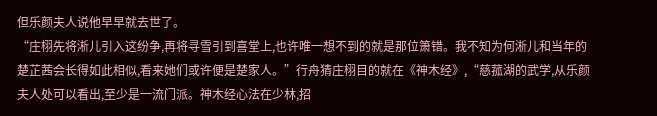但乐颜夫人说他早早就去世了。
“庄栩先将淅儿引入这纷争,再将寻雪引到喜堂上,也许唯一想不到的就是那位箫错。我不知为何淅儿和当年的楚芷茜会长得如此相似,看来她们或许便是楚家人。”行舟猜庄栩目的就在《神木经》,“慈菰湖的武学,从乐颜夫人处可以看出,至少是一流门派。神木经心法在少林,招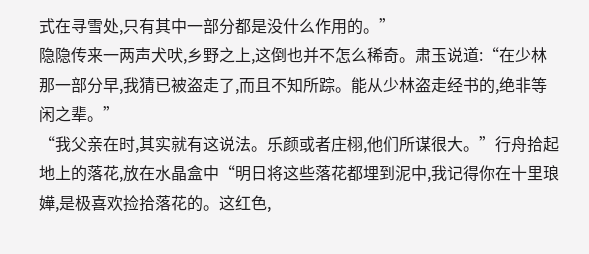式在寻雪处,只有其中一部分都是没什么作用的。”
隐隐传来一两声犬吠,乡野之上,这倒也并不怎么稀奇。肃玉说道:“在少林那一部分早,我猜已被盗走了,而且不知所踪。能从少林盗走经书的,绝非等闲之辈。”
“我父亲在时,其实就有这说法。乐颜或者庄栩,他们所谋很大。”行舟拾起地上的落花,放在水晶盒中“明日将这些落花都埋到泥中,我记得你在十里琅嬅,是极喜欢捡拾落花的。这红色,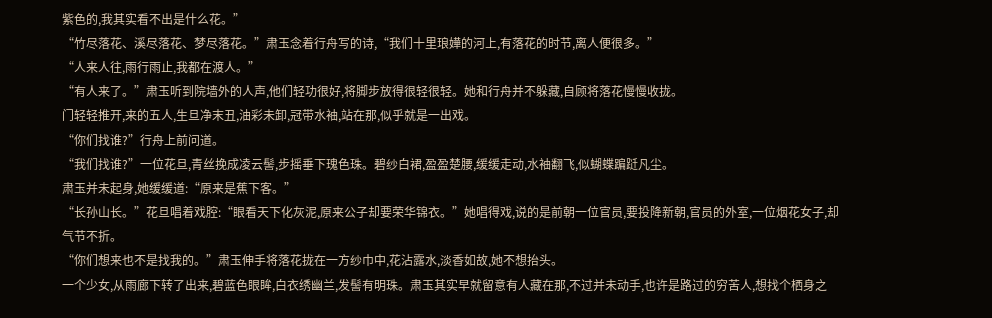紫色的,我其实看不出是什么花。”
“竹尽落花、溪尽落花、梦尽落花。”肃玉念着行舟写的诗,“我们十里琅嬅的河上,有落花的时节,离人便很多。”
“人来人往,雨行雨止,我都在渡人。”
“有人来了。”肃玉听到院墙外的人声,他们轻功很好,将脚步放得很轻很轻。她和行舟并不躲藏,自顾将落花慢慢收拢。
门轻轻推开,来的五人,生旦净末丑,油彩未卸,冠带水袖,站在那,似乎就是一出戏。
“你们找谁?”行舟上前问道。
“我们找谁?”一位花旦,青丝挽成凌云髻,步摇垂下瑰色珠。碧纱白裙,盈盈楚腰,缓缓走动,水袖翻飞,似蝴蝶蹁跹凡尘。
肃玉并未起身,她缓缓道:“原来是蕉下客。”
“长孙山长。”花旦唱着戏腔:“眼看天下化灰泥,原来公子却要荣华锦衣。”她唱得戏,说的是前朝一位官员,要投降新朝,官员的外室,一位烟花女子,却气节不折。
“你们想来也不是找我的。”肃玉伸手将落花拢在一方纱巾中,花沾露水,淡香如故,她不想抬头。
一个少女,从雨廊下转了出来,碧蓝色眼眸,白衣绣幽兰,发髻有明珠。肃玉其实早就留意有人藏在那,不过并未动手,也许是路过的穷苦人,想找个栖身之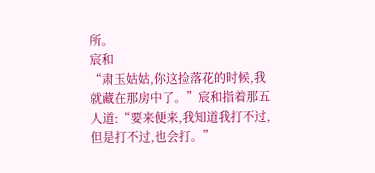所。
宸和
“肃玉姑姑,你这捡落花的时候,我就藏在那房中了。”宸和指着那五人道:“要来便来,我知道我打不过,但是打不过,也会打。”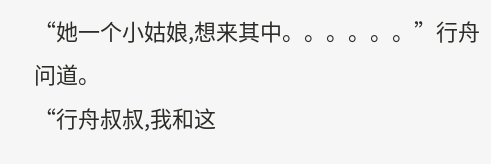“她一个小姑娘,想来其中。。。。。。”行舟问道。
“行舟叔叔,我和这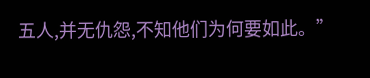五人,并无仇怨,不知他们为何要如此。”